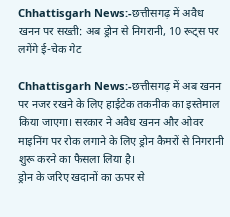Chhattisgarh News:-छत्तीसगढ़ में अवैध खनन पर सख्ती: अब ड्रोन से निगरानी, 10 रूट्स पर लगेंगे ई-चेक गेट

Chhattisgarh News:-छत्तीसगढ़ में अब खनन पर नजर रखने के लिए हाईटेक तकनीक का इस्तेमाल किया जाएगा। सरकार ने अवैध खनन और ओवर माइनिंग पर रोक लगाने के लिए ड्रोन कैमरों से निगरानी शुरू करने का फैसला लिया है।
ड्रोन के जरिए खदानों का ऊपर से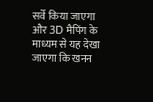सर्वे किया जाएगा और 3D मैपिंग के माध्यम से यह देखा जाएगा कि खनन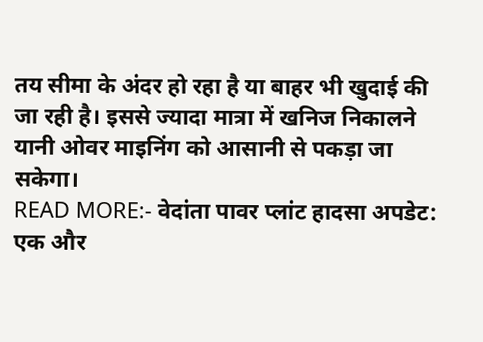तय सीमा के अंदर हो रहा है या बाहर भी खुदाई की जा रही है। इससे ज्यादा मात्रा में खनिज निकालने यानी ओवर माइनिंग को आसानी से पकड़ा जा सकेगा।
READ MORE:- वेदांता पावर प्लांट हादसा अपडेट: एक और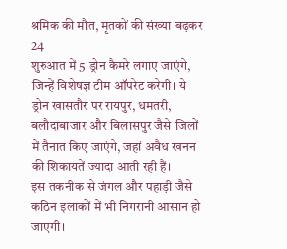श्रमिक की मौत, मृतकों की संख्या बढ़कर 24
शुरुआत में 5 ड्रोन कैमरे लगाए जाएंगे, जिन्हें विशेषज्ञ टीम ऑपरेट करेगी। ये ड्रोन खासतौर पर रायपुर, धमतरी, बलौदाबाजार और बिलासपुर जैसे जिलों में तैनात किए जाएंगे, जहां अवैध खनन की शिकायतें ज्यादा आती रही हैं।
इस तकनीक से जंगल और पहाड़ी जैसे कठिन इलाकों में भी निगरानी आसान हो जाएगी।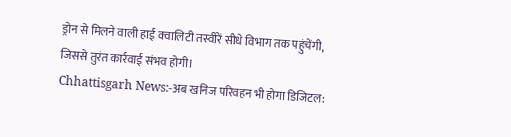ड्रोन से मिलने वाली हाई क्वालिटी तस्वीरें सीधे विभाग तक पहुंचेंगी, जिससे तुरंत कार्रवाई संभव होगी।
Chhattisgarh News:-अब खनिज परिवहन भी होगा डिजिटल: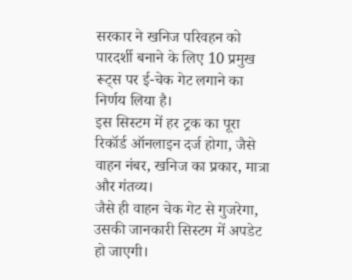सरकार ने खनिज परिवहन को पारदर्शी बनाने के लिए 10 प्रमुख रूट्स पर ई-चेक गेट लगाने का निर्णय लिया है।
इस सिस्टम में हर ट्रक का पूरा रिकॉर्ड ऑनलाइन दर्ज होगा, जैसे वाहन नंबर, खनिज का प्रकार, मात्रा और गंतव्य।
जैसे ही वाहन चेक गेट से गुजरेगा, उसकी जानकारी सिस्टम में अपडेट हो जाएगी।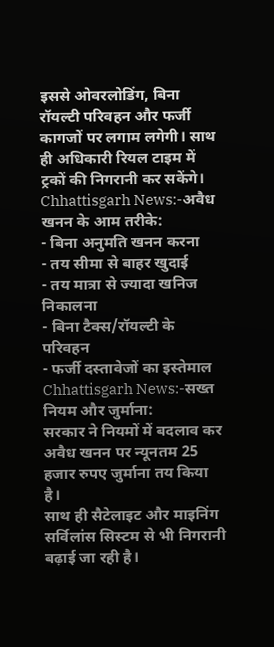इससे ओवरलोडिंग, बिना रॉयल्टी परिवहन और फर्जी कागजों पर लगाम लगेगी। साथ ही अधिकारी रियल टाइम में ट्रकों की निगरानी कर सकेंगे।
Chhattisgarh News:-अवैध खनन के आम तरीके:
- बिना अनुमति खनन करना
- तय सीमा से बाहर खुदाई
- तय मात्रा से ज्यादा खनिज निकालना
- बिना टैक्स/रॉयल्टी के परिवहन
- फर्जी दस्तावेजों का इस्तेमाल
Chhattisgarh News:-सख्त नियम और जुर्माना:
सरकार ने नियमों में बदलाव कर अवैध खनन पर न्यूनतम 25 हजार रुपए जुर्माना तय किया है।
साथ ही सैटेलाइट और माइनिंग सर्विलांस सिस्टम से भी निगरानी बढ़ाई जा रही है।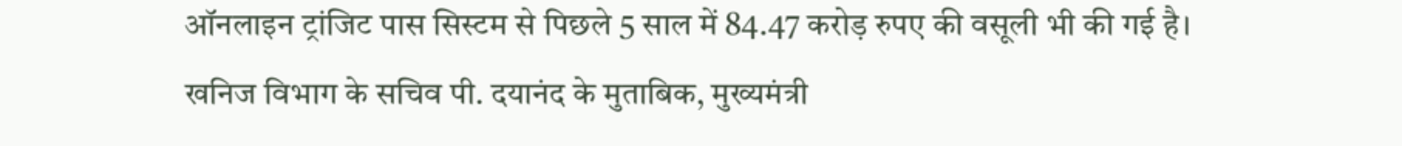ऑनलाइन ट्रांजिट पास सिस्टम से पिछले 5 साल में 84.47 करोड़ रुपए की वसूली भी की गई है।
खनिज विभाग के सचिव पी. दयानंद के मुताबिक, मुख्यमंत्री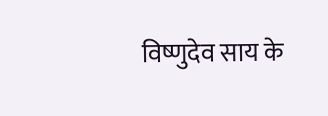विष्णुदेव साय के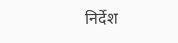निर्देश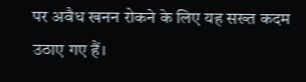पर अवैध खनन रोकने के लिए यह सख्त कदम उठाए गए हैं।